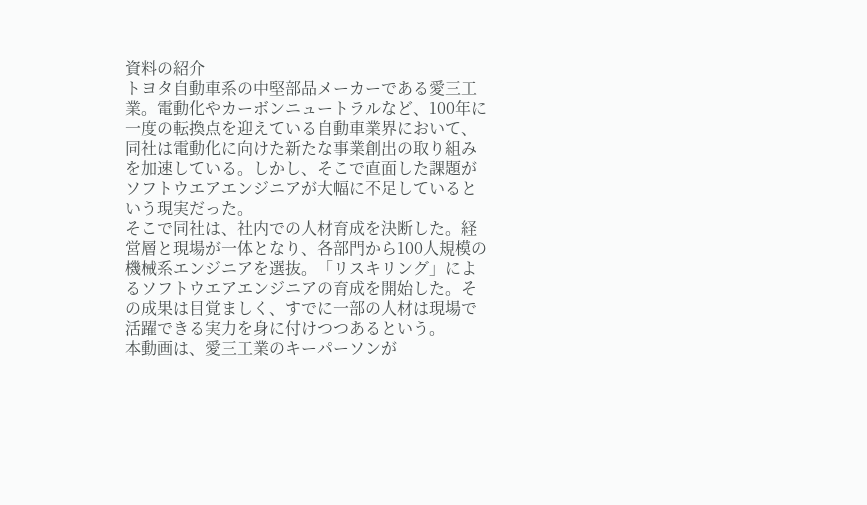資料の紹介
トヨタ自動車系の中堅部品メーカーである愛三工業。電動化やカーボンニュートラルなど、100年に一度の転換点を迎えている自動車業界において、同社は電動化に向けた新たな事業創出の取り組みを加速している。しかし、そこで直面した課題がソフトウエアエンジニアが大幅に不足しているという現実だった。
そこで同社は、社内での人材育成を決断した。経営層と現場が一体となり、各部門から100人規模の機械系エンジニアを選抜。「リスキリング」によるソフトウエアエンジニアの育成を開始した。その成果は目覚ましく、すでに一部の人材は現場で活躍できる実力を身に付けつつあるという。
本動画は、愛三工業のキーパーソンが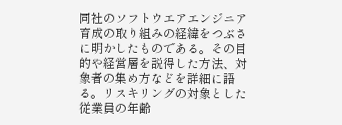同社のソフトウエアエンジニア育成の取り組みの経緯をつぶさに明かしたものである。その目的や経営層を説得した方法、対象者の集め方などを詳細に語る。リスキリングの対象とした従業員の年齢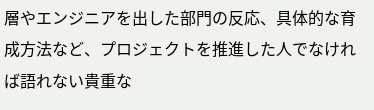層やエンジニアを出した部門の反応、具体的な育成方法など、プロジェクトを推進した人でなければ語れない貴重な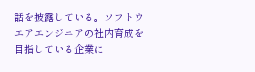話を披露している。ソフトウエアエンジニアの社内育成を目指している企業に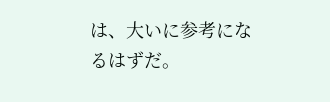は、大いに参考になるはずだ。